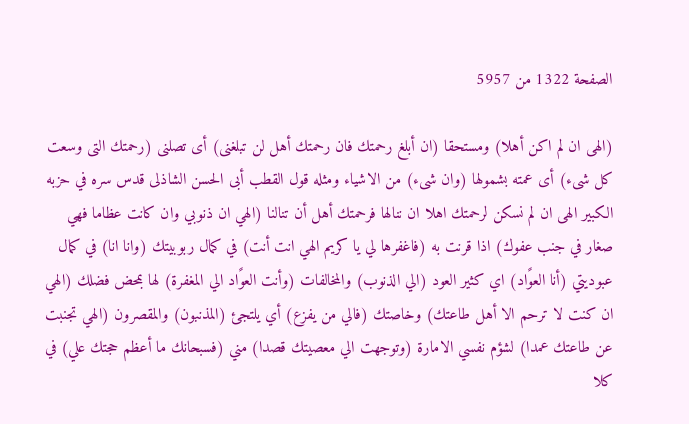الصفحة 1322 من 5957

(الهى ان لم اكن أهلا) ومستحقا (ان أبلغ رحمتك فان رحمتك أهل لن تبلغنى) أى تصلنى (رحمتك التى وسعت كل شىء) أى عمته بشمولها (وان شىء) من الاشياء ومثله قول القطب أبى الحسن الشاذلى قدس سره في حزبه الكبير الهى ان لم نسكن لرحمتك اهلا ان ننالها فرحمتك أهل أن تنالنا (الهي ان ذنوبي وان كانت عظاما فهي صغار في جنب عفوك) اذا قرنت به (فاغفرها لي يا كريم الهي انت أنت) في كمال ربوبيتك (وانا انا) في كمال عبوديتي (أنا العوًاد) اي كثير العود (الي الذنوب) والمخالفات (وأنت العوًاد الي المغفرة) لها بمحض فضلك (الهي ان كنت لا ترحم الا أهل طاعتك) وخاصتك (فالي من يفزع) أي يلتجئ (المذنبون) والمقصرون (الهي تجنبت عن طاعتك عمدا) لشؤم نفسي الامارة (وتوجهت الي معصيتك قصدا) مني (فسبحانك ما أعظم حجتك علي) في كلا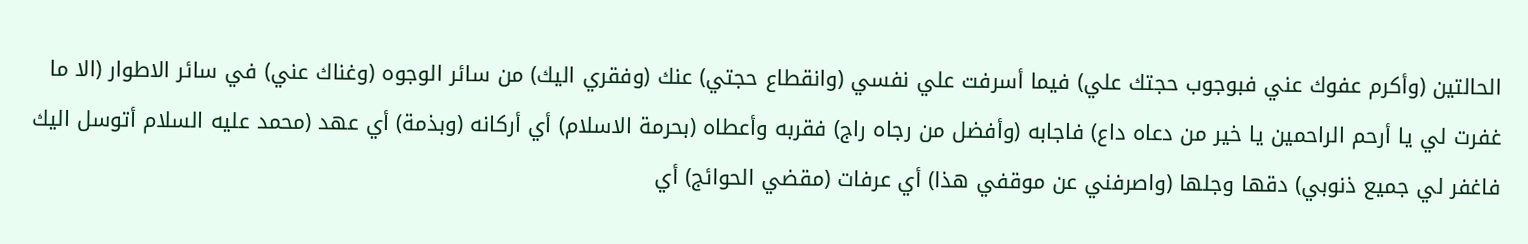الحالتين (وأكرم عفوك عني فبوجوب حجتك علي) فيما أسرفت علي نفسي (وانقطاع حجتي) عنك (وفقري اليك) من سائر الوجوه (وغناك عني) في سائر الاطوار (الا ما غفرت لي يا أرحم الراحمين يا خير من دعاه داع) فاجابه (وأفضل من رجاه راج) فقربه وأعطاه (بحرمة الاسلام) أي أركانه (وبذمة) أي عهد (محمد عليه السلام أتوسل اليك فاغفر لي جميع ذنوبي) دقها وجلها (واصرفني عن موقفي هذا) أي عرفات (مقضي الحوائج) أي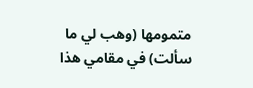متمومها (وهب لي ما سألت) في مقامي هذا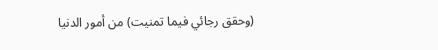(وحقق رجائي فيما تمنيت) من أمور الدنيا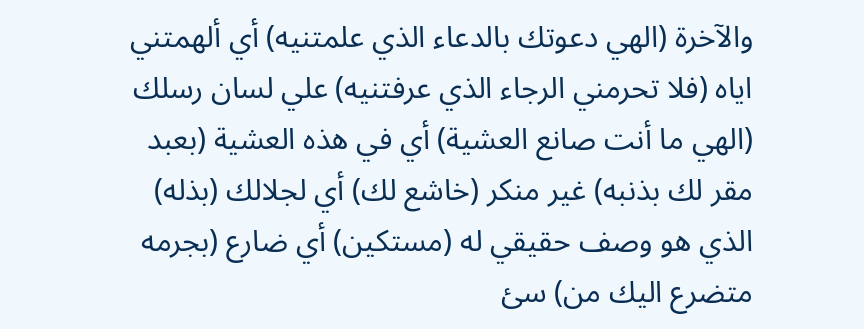والآخرة (الهي دعوتك بالدعاء الذي علمتنيه) أي ألهمتني اياه (فلا تحرمني الرجاء الذي عرفتنيه) علي لسان رسلك (الهي ما أنت صانع العشية) أي في هذه العشية (بعبد مقر لك بذنبه) غير منكر (خاشع لك) أي لجلالك (بذله) الذي هو وصف حقيقي له (مستكين) أي ضارع (بجرمه متضرع اليك من) سئ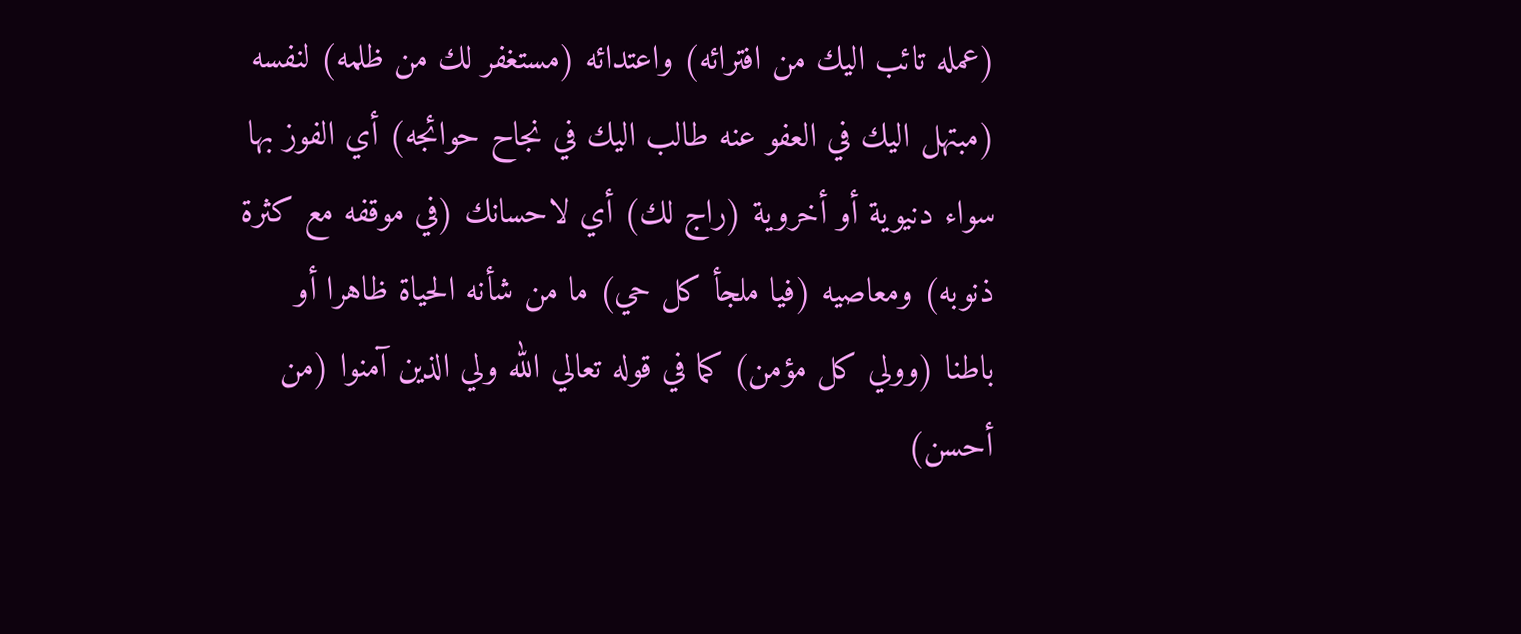(عمله تائب اليك من افترائه) واعتدائه (مستغفر لك من ظلمه) لنفسه (مبتهل اليك في العفو عنه طالب اليك في نجاح حوائجه) أي الفوز بها سواء دنيوية أو أخروية (راج لك) أي لاحسانك (في موقفه مع كثرة ذنوبه) ومعاصيه (فيا ملجأ كل حي) ما من شأنه الحياة ظاهرا أو باطنا (وولي كل مؤمن) كما في قوله تعالي الله ولي الذين آمنوا (من أحسن)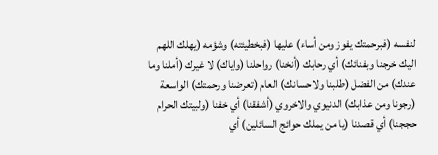لنفسه (فبرحمتك يفوز ومن أساء) عليها (فبخطيئته) وشؤمه (يهلك اللهم اليك خرجنا وبفنائك) أي رحابك (أنخنا) رواحلنا (واياك) لا غيرك (أملنا وما عندك) من الفضل (طلبنا ولاحسانك) العام (تعرضنا ورحمتك) الواسعة (رجونا ومن عذابك) الدنيوي والاخروي (أشفقنا) أي خفنا (ولبيتك الحرام حججنا) أي قصدنا (يا من يملك حوائج السائلين) أي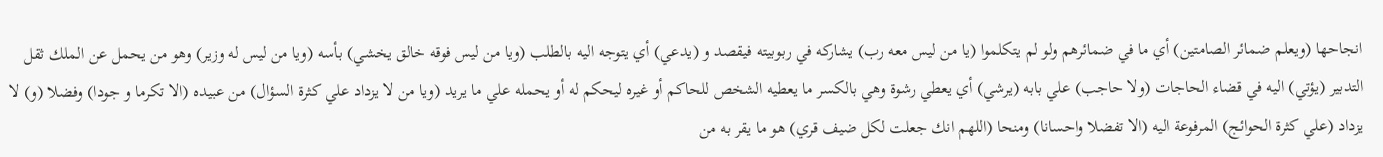انجاحها (ويعلم ضمائر الصامتين) أي ما في ضمائرهم ولو لم يتكلموا (يا من ليس معه رب) يشاركه في ربوبيته فيقصد و (يدعي) أي يتوجه اليه بالطلب (ويا من ليس فوقه خالق يخشي) بأسه (ويا من ليس له وزير) وهو من يحمل عن الملك ثقل التدبير (يؤتي) اليه في قضاء الحاجات (ولا حاجب) علي بابه (يرشي) أي يعطي رشوة وهي بالكسر ما يعطيه الشخص للحاكم أو غيره ليحكم له أو يحمله علي ما يريد (ويا من لا يزداد علي كثرة السؤال) من عبيده (الا تكرما و جودا) وفضلا (و) لا يزداد (علي كثرة الحوائج) المرفوعة اليه (الا تفضلا واحسانا) ومنحا (اللهم انك جعلت لكل ضيف قري) هو ما يقر به من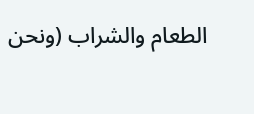الطعام والشراب (ونحن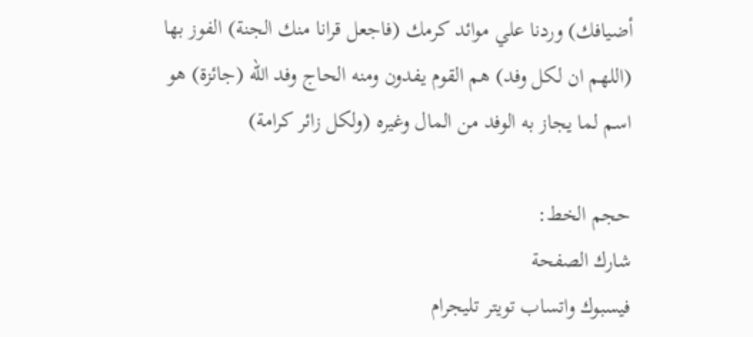أضيافك) وردنا علي موائد كرمك (فاجعل قرانا منك الجنة) الفوز بها (اللهم ان لكل وفد) هم القوم يفدون ومنه الحاج وفد الله (جائزة) هو اسم لما يجاز به الوفد من المال وغيره (ولكل زائر كرامة)

حجم الخط:
شارك الصفحة
فيسبوك واتساب تويتر تليجرام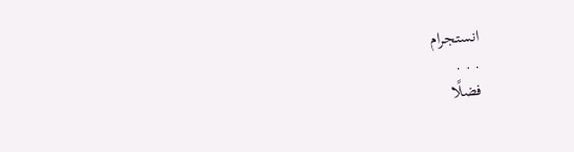انستجرام
. . .
فضلًا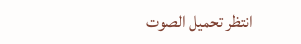انتظر تحميل الصوت